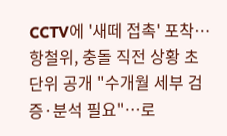CCTV에 '새떼 접촉' 포착…항철위, 충돌 직전 상황 초 단위 공개 "수개월 세부 검증·분석 필요"…로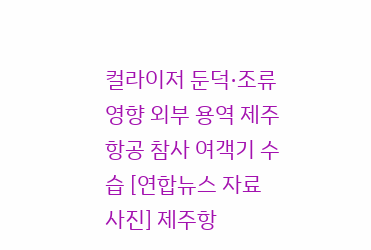컬라이저 둔덕·조류 영향 외부 용역 제주항공 참사 여객기 수습 [연합뉴스 자료사진] 제주항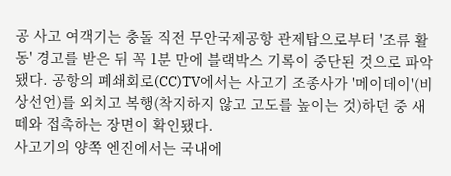공 사고 여객기는 충돌 직전 무안국제공항 관제탑으로부터 '조류 활동' 경고를 받은 뒤 꼭 1분 만에 블랙박스 기록이 중단된 것으로 파악됐다. 공항의 폐쇄회로(CC)TV에서는 사고기 조종사가 '메이데이'(비상선언)를 외치고 복행(착지하지 않고 고도를 높이는 것)하던 중 새 떼와 접촉하는 장면이 확인됐다.
사고기의 양쪽 엔진에서는 국내에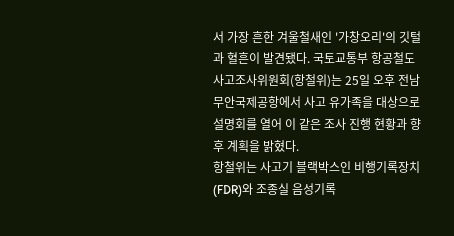서 가장 흔한 겨울철새인 '가창오리'의 깃털과 혈흔이 발견됐다. 국토교통부 항공철도사고조사위원회(항철위)는 25일 오후 전남 무안국제공항에서 사고 유가족을 대상으로 설명회를 열어 이 같은 조사 진행 현황과 향후 계획을 밝혔다.
항철위는 사고기 블랙박스인 비행기록장치(FDR)와 조종실 음성기록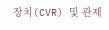장치(CVR) 및 관제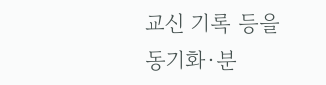교신 기록 등을 동기화·분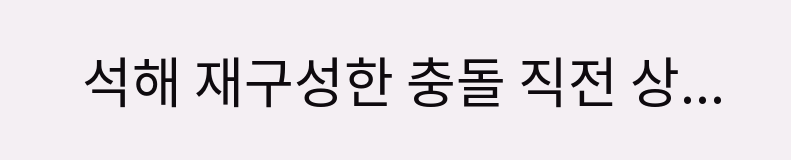석해 재구성한 충돌 직전 상...